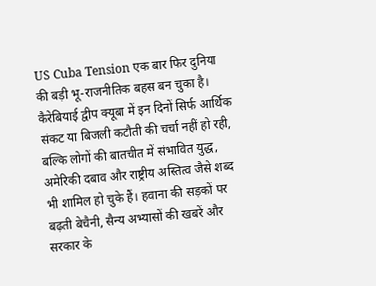US Cuba Tension एक बार फिर दुनिया की बड़ी भू-राजनीतिक बहस बन चुका है। कैरेबियाई द्वीप क्यूबा में इन दिनों सिर्फ आर्थिक संकट या बिजली कटौती की चर्चा नहीं हो रही, बल्कि लोगों की बातचीत में संभावित युद्ध, अमेरिकी दबाव और राष्ट्रीय अस्तित्व जैसे शब्द भी शामिल हो चुके हैं। हवाना की सड़कों पर बढ़ती बेचैनी, सैन्य अभ्यासों की खबरें और सरकार के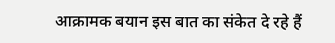आक्रामक बयान इस बात का संकेत दे रहे हैं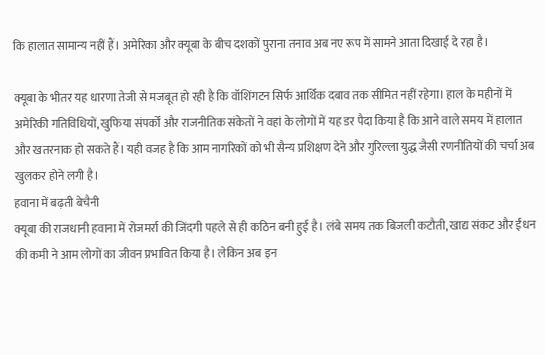कि हालात सामान्य नहीं हैं। अमेरिका और क्यूबा के बीच दशकों पुराना तनाव अब नए रूप में सामने आता दिखाई दे रहा है।

क्यूबा के भीतर यह धारणा तेजी से मजबूत हो रही है कि वॉशिंगटन सिर्फ आर्थिक दबाव तक सीमित नहीं रहेगा। हाल के महीनों में अमेरिकी गतिविधियों, खुफिया संपर्कों और राजनीतिक संकेतों ने वहां के लोगों में यह डर पैदा किया है कि आने वाले समय में हालात और खतरनाक हो सकते हैं। यही वजह है कि आम नागरिकों को भी सैन्य प्रशिक्षण देने और गुरिल्ला युद्ध जैसी रणनीतियों की चर्चा अब खुलकर होने लगी है।
हवाना में बढ़ती बेचैनी
क्यूबा की राजधानी हवाना में रोजमर्रा की जिंदगी पहले से ही कठिन बनी हुई है। लंबे समय तक बिजली कटौती, खाद्य संकट और ईंधन की कमी ने आम लोगों का जीवन प्रभावित किया है। लेकिन अब इन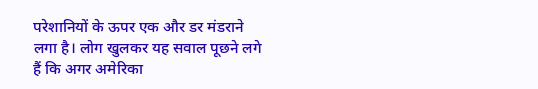परेशानियों के ऊपर एक और डर मंडराने लगा है। लोग खुलकर यह सवाल पूछने लगे हैं कि अगर अमेरिका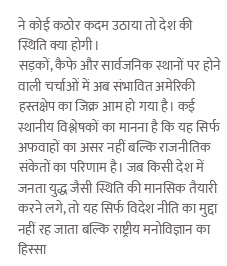ने कोई कठोर कदम उठाया तो देश की स्थिति क्या होगी।
सड़कों, कैफे और सार्वजनिक स्थानों पर होने वाली चर्चाओं में अब संभावित अमेरिकी हस्तक्षेप का जिक्र आम हो गया है। कई स्थानीय विश्लेषकों का मानना है कि यह सिर्फ अफवाहों का असर नहीं बल्कि राजनीतिक संकेतों का परिणाम है। जब किसी देश में जनता युद्ध जैसी स्थिति की मानसिक तैयारी करने लगे, तो यह सिर्फ विदेश नीति का मुद्दा नहीं रह जाता बल्कि राष्ट्रीय मनोविज्ञान का हिस्सा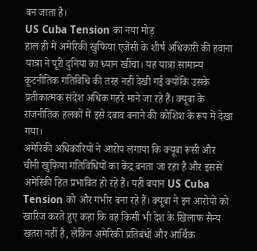बन जाता है।
US Cuba Tension का नया मोड़
हाल ही में अमेरिकी खुफिया एजेंसी के शीर्ष अधिकारी की हवाना यात्रा ने पूरी दुनिया का ध्यान खींचा। यह यात्रा सामान्य कूटनीतिक गतिविधि की तरह नहीं देखी गई क्योंकि उसके प्रतीकात्मक संदेश अधिक गहरे माने जा रहे हैं। क्यूबा के राजनीतिक हलकों में इसे दबाव बनाने की कोशिश के रूप में देखा गया।
अमेरिकी अधिकारियों ने आरोप लगाया कि क्यूबा रूसी और चीनी खुफिया गतिविधियों का केंद्र बनता जा रहा है और इससे अमेरिकी हित प्रभावित हो रहे हैं। यही बयान US Cuba Tension को और गंभीर बना रहे हैं। क्यूबा ने इन आरोपों को खारिज करते हुए कहा कि वह किसी भी देश के खिलाफ सैन्य खतरा नहीं है, लेकिन अमेरिकी प्रतिबंधों और आर्थिक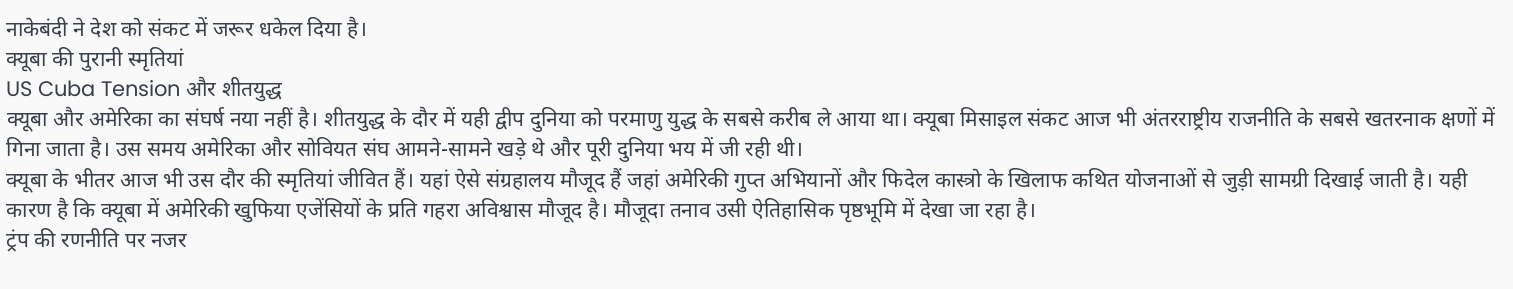नाकेबंदी ने देश को संकट में जरूर धकेल दिया है।
क्यूबा की पुरानी स्मृतियां
US Cuba Tension और शीतयुद्ध
क्यूबा और अमेरिका का संघर्ष नया नहीं है। शीतयुद्ध के दौर में यही द्वीप दुनिया को परमाणु युद्ध के सबसे करीब ले आया था। क्यूबा मिसाइल संकट आज भी अंतरराष्ट्रीय राजनीति के सबसे खतरनाक क्षणों में गिना जाता है। उस समय अमेरिका और सोवियत संघ आमने-सामने खड़े थे और पूरी दुनिया भय में जी रही थी।
क्यूबा के भीतर आज भी उस दौर की स्मृतियां जीवित हैं। यहां ऐसे संग्रहालय मौजूद हैं जहां अमेरिकी गुप्त अभियानों और फिदेल कास्त्रो के खिलाफ कथित योजनाओं से जुड़ी सामग्री दिखाई जाती है। यही कारण है कि क्यूबा में अमेरिकी खुफिया एजेंसियों के प्रति गहरा अविश्वास मौजूद है। मौजूदा तनाव उसी ऐतिहासिक पृष्ठभूमि में देखा जा रहा है।
ट्रंप की रणनीति पर नजर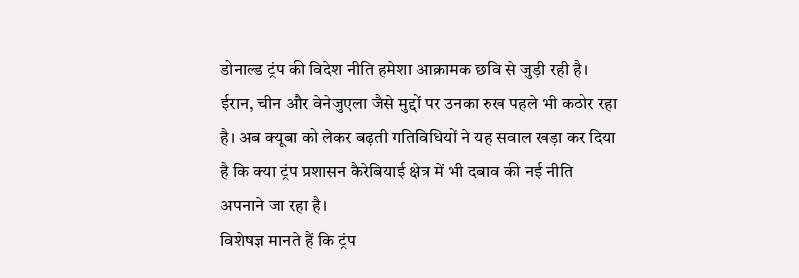डोनाल्ड ट्रंप की विदेश नीति हमेशा आक्रामक छवि से जुड़ी रही है। ईरान, चीन और वेनेजुएला जैसे मुद्दों पर उनका रुख पहले भी कठोर रहा है। अब क्यूबा को लेकर बढ़ती गतिविधियों ने यह सवाल खड़ा कर दिया है कि क्या ट्रंप प्रशासन कैरेबियाई क्षेत्र में भी दबाव की नई नीति अपनाने जा रहा है।
विशेषज्ञ मानते हैं कि ट्रंप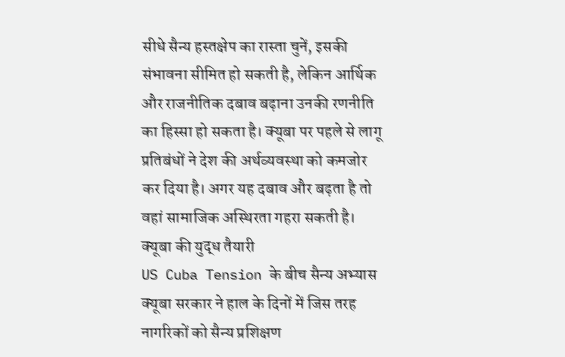सीधे सैन्य हस्तक्षेप का रास्ता चुनें, इसकी संभावना सीमित हो सकती है, लेकिन आर्थिक और राजनीतिक दबाव बढ़ाना उनकी रणनीति का हिस्सा हो सकता है। क्यूबा पर पहले से लागू प्रतिबंधों ने देश की अर्थव्यवस्था को कमजोर कर दिया है। अगर यह दबाव और बढ़ता है तो वहां सामाजिक अस्थिरता गहरा सकती है।
क्यूबा की युद्ध तैयारी
US Cuba Tension के बीच सैन्य अभ्यास
क्यूबा सरकार ने हाल के दिनों में जिस तरह नागरिकों को सैन्य प्रशिक्षण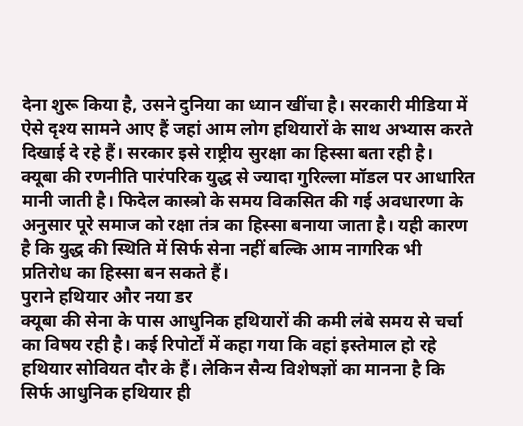देना शुरू किया है, उसने दुनिया का ध्यान खींचा है। सरकारी मीडिया में ऐसे दृश्य सामने आए हैं जहां आम लोग हथियारों के साथ अभ्यास करते दिखाई दे रहे हैं। सरकार इसे राष्ट्रीय सुरक्षा का हिस्सा बता रही है।
क्यूबा की रणनीति पारंपरिक युद्ध से ज्यादा गुरिल्ला मॉडल पर आधारित मानी जाती है। फिदेल कास्त्रो के समय विकसित की गई अवधारणा के अनुसार पूरे समाज को रक्षा तंत्र का हिस्सा बनाया जाता है। यही कारण है कि युद्ध की स्थिति में सिर्फ सेना नहीं बल्कि आम नागरिक भी प्रतिरोध का हिस्सा बन सकते हैं।
पुराने हथियार और नया डर
क्यूबा की सेना के पास आधुनिक हथियारों की कमी लंबे समय से चर्चा का विषय रही है। कई रिपोर्टों में कहा गया कि वहां इस्तेमाल हो रहे हथियार सोवियत दौर के हैं। लेकिन सैन्य विशेषज्ञों का मानना है कि सिर्फ आधुनिक हथियार ही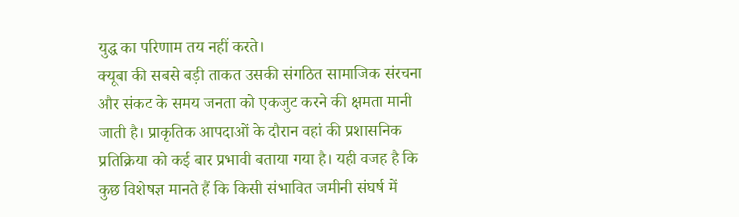युद्ध का परिणाम तय नहीं करते।
क्यूबा की सबसे बड़ी ताकत उसकी संगठित सामाजिक संरचना और संकट के समय जनता को एकजुट करने की क्षमता मानी जाती है। प्राकृतिक आपदाओं के दौरान वहां की प्रशासनिक प्रतिक्रिया को कई बार प्रभावी बताया गया है। यही वजह है कि कुछ विशेषज्ञ मानते हैं कि किसी संभावित जमीनी संघर्ष में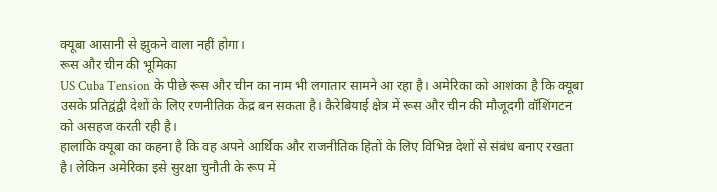क्यूबा आसानी से झुकने वाला नहीं होगा।
रूस और चीन की भूमिका
US Cuba Tension के पीछे रूस और चीन का नाम भी लगातार सामने आ रहा है। अमेरिका को आशंका है कि क्यूबा उसके प्रतिद्वंद्वी देशों के लिए रणनीतिक केंद्र बन सकता है। कैरेबियाई क्षेत्र में रूस और चीन की मौजूदगी वॉशिंगटन को असहज करती रही है।
हालांकि क्यूबा का कहना है कि वह अपने आर्थिक और राजनीतिक हितों के लिए विभिन्न देशों से संबंध बनाए रखता है। लेकिन अमेरिका इसे सुरक्षा चुनौती के रूप में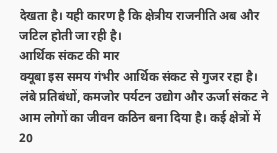देखता है। यही कारण है कि क्षेत्रीय राजनीति अब और जटिल होती जा रही है।
आर्थिक संकट की मार
क्यूबा इस समय गंभीर आर्थिक संकट से गुजर रहा है। लंबे प्रतिबंधों, कमजोर पर्यटन उद्योग और ऊर्जा संकट ने आम लोगों का जीवन कठिन बना दिया है। कई क्षेत्रों में 20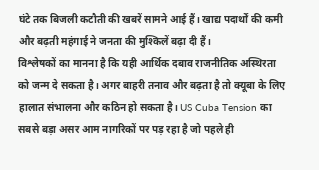घंटे तक बिजली कटौती की खबरें सामने आई हैं। खाद्य पदार्थों की कमी और बढ़ती महंगाई ने जनता की मुश्किलें बढ़ा दी हैं।
विश्लेषकों का मानना है कि यही आर्थिक दबाव राजनीतिक अस्थिरता को जन्म दे सकता है। अगर बाहरी तनाव और बढ़ता है तो क्यूबा के लिए हालात संभालना और कठिन हो सकता है। US Cuba Tension का सबसे बड़ा असर आम नागरिकों पर पड़ रहा है जो पहले ही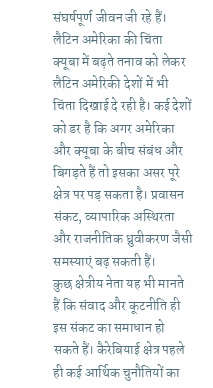संघर्षपूर्ण जीवन जी रहे हैं।
लैटिन अमेरिका की चिंता
क्यूबा में बढ़ते तनाव को लेकर लैटिन अमेरिकी देशों में भी चिंता दिखाई दे रही है। कई देशों को डर है कि अगर अमेरिका और क्यूबा के बीच संबंध और बिगड़ते हैं तो इसका असर पूरे क्षेत्र पर पड़ सकता है। प्रवासन संकट, व्यापारिक अस्थिरता और राजनीतिक ध्रुवीकरण जैसी समस्याएं बढ़ सकती हैं।
कुछ क्षेत्रीय नेता यह भी मानते हैं कि संवाद और कूटनीति ही इस संकट का समाधान हो सकते हैं। कैरेबियाई क्षेत्र पहले ही कई आर्थिक चुनौतियों का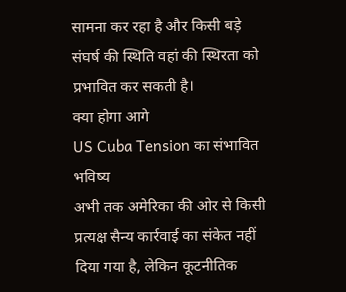सामना कर रहा है और किसी बड़े संघर्ष की स्थिति वहां की स्थिरता को प्रभावित कर सकती है।
क्या होगा आगे
US Cuba Tension का संभावित भविष्य
अभी तक अमेरिका की ओर से किसी प्रत्यक्ष सैन्य कार्रवाई का संकेत नहीं दिया गया है, लेकिन कूटनीतिक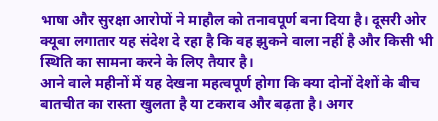भाषा और सुरक्षा आरोपों ने माहौल को तनावपूर्ण बना दिया है। दूसरी ओर क्यूबा लगातार यह संदेश दे रहा है कि वह झुकने वाला नहीं है और किसी भी स्थिति का सामना करने के लिए तैयार है।
आने वाले महीनों में यह देखना महत्वपूर्ण होगा कि क्या दोनों देशों के बीच बातचीत का रास्ता खुलता है या टकराव और बढ़ता है। अगर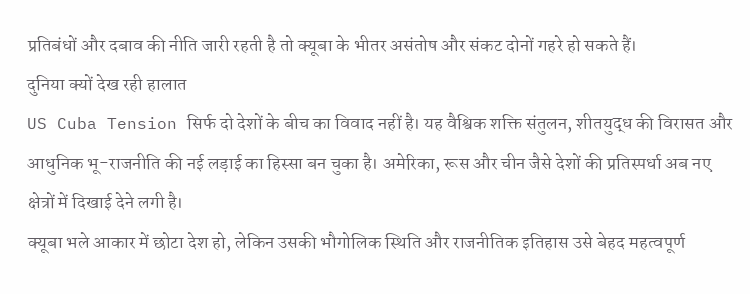प्रतिबंधों और दबाव की नीति जारी रहती है तो क्यूबा के भीतर असंतोष और संकट दोनों गहरे हो सकते हैं।
दुनिया क्यों देख रही हालात
US Cuba Tension सिर्फ दो देशों के बीच का विवाद नहीं है। यह वैश्विक शक्ति संतुलन, शीतयुद्ध की विरासत और आधुनिक भू-राजनीति की नई लड़ाई का हिस्सा बन चुका है। अमेरिका, रूस और चीन जैसे देशों की प्रतिस्पर्धा अब नए क्षेत्रों में दिखाई देने लगी है।
क्यूबा भले आकार में छोटा देश हो, लेकिन उसकी भौगोलिक स्थिति और राजनीतिक इतिहास उसे बेहद महत्वपूर्ण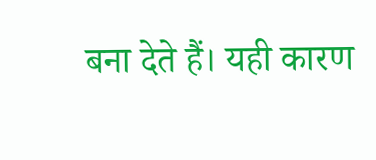बना देते हैं। यही कारण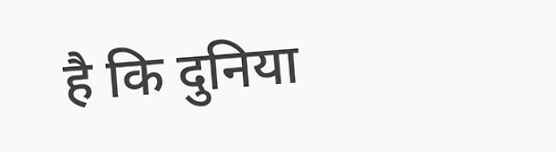है कि दुनिया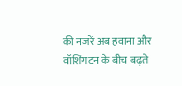की नजरें अब हवाना और वॉशिंगटन के बीच बढ़ते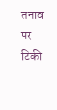तनाव पर टिकी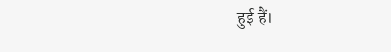हुई हैं।